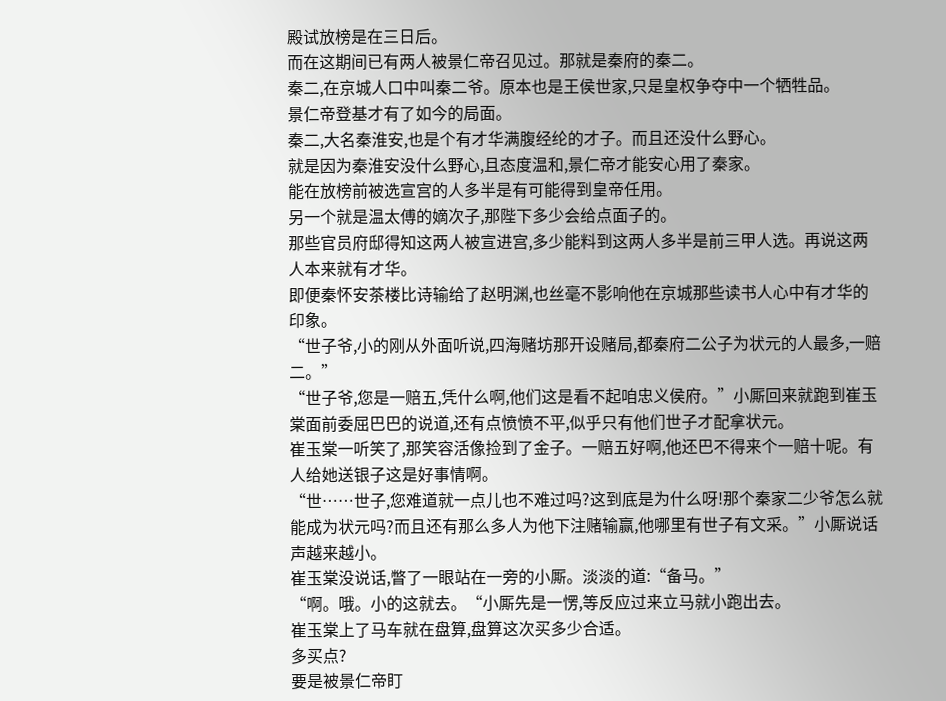殿试放榜是在三日后。
而在这期间已有两人被景仁帝召见过。那就是秦府的秦二。
秦二,在京城人口中叫秦二爷。原本也是王侯世家,只是皇权争夺中一个牺牲品。
景仁帝登基才有了如今的局面。
秦二,大名秦淮安,也是个有才华满腹经纶的才子。而且还没什么野心。
就是因为秦淮安没什么野心,且态度温和,景仁帝才能安心用了秦家。
能在放榜前被选宣宫的人多半是有可能得到皇帝任用。
另一个就是温太傅的嫡次子,那陛下多少会给点面子的。
那些官员府邸得知这两人被宣进宫,多少能料到这两人多半是前三甲人选。再说这两人本来就有才华。
即便秦怀安茶楼比诗输给了赵明渊,也丝毫不影响他在京城那些读书人心中有才华的印象。
“世子爷,小的刚从外面听说,四海赌坊那开设赌局,都秦府二公子为状元的人最多,一赔二。”
“世子爷,您是一赔五,凭什么啊,他们这是看不起咱忠义侯府。”小厮回来就跑到崔玉棠面前委屈巴巴的说道,还有点愤愤不平,似乎只有他们世子才配拿状元。
崔玉棠一听笑了,那笑容活像捡到了金子。一赔五好啊,他还巴不得来个一赔十呢。有人给她送银子这是好事情啊。
“世……世子,您难道就一点儿也不难过吗?这到底是为什么呀!那个秦家二少爷怎么就能成为状元吗?而且还有那么多人为他下注赌输赢,他哪里有世子有文采。”小厮说话声越来越小。
崔玉棠没说话,瞥了一眼站在一旁的小厮。淡淡的道:“备马。”
“啊。哦。小的这就去。“小厮先是一愣,等反应过来立马就小跑出去。
崔玉棠上了马车就在盘算,盘算这次买多少合适。
多买点?
要是被景仁帝盯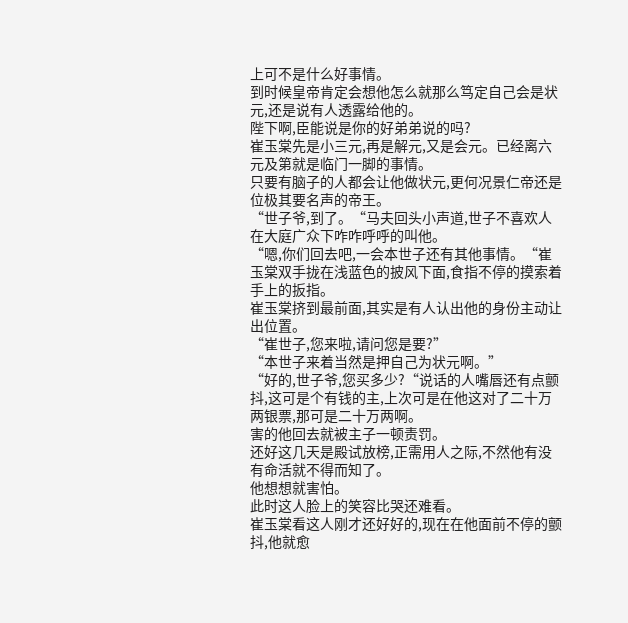上可不是什么好事情。
到时候皇帝肯定会想他怎么就那么笃定自己会是状元,还是说有人透露给他的。
陛下啊,臣能说是你的好弟弟说的吗?
崔玉棠先是小三元,再是解元,又是会元。已经离六元及第就是临门一脚的事情。
只要有脑子的人都会让他做状元,更何况景仁帝还是位极其要名声的帝王。
“世子爷,到了。“马夫回头小声道,世子不喜欢人在大庭广众下咋咋呼呼的叫他。
“嗯,你们回去吧,一会本世子还有其他事情。“崔玉棠双手拢在浅蓝色的披风下面,食指不停的摸索着手上的扳指。
崔玉棠挤到最前面,其实是有人认出他的身份主动让出位置。
“崔世子,您来啦,请问您是要?”
“本世子来着当然是押自己为状元啊。”
“好的,世子爷,您买多少?“说话的人嘴唇还有点颤抖,这可是个有钱的主,上次可是在他这对了二十万两银票,那可是二十万两啊。
害的他回去就被主子一顿责罚。
还好这几天是殿试放榜,正需用人之际,不然他有没有命活就不得而知了。
他想想就害怕。
此时这人脸上的笑容比哭还难看。
崔玉棠看这人刚才还好好的,现在在他面前不停的颤抖,他就愈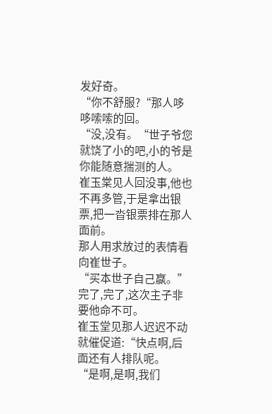发好奇。
“你不舒服?“那人哆哆嗦嗦的回。
“没,没有。“世子爷您就饶了小的吧,小的爷是你能随意揣测的人。
崔玉棠见人回没事,他也不再多管,于是拿出银票,把一沓银票排在那人面前。
那人用求放过的表情看向崔世子。
“买本世子自己赢。”
完了,完了,这次主子非要他命不可。
崔玉堂见那人迟迟不动就催促道:“快点啊,后面还有人排队呢。
“是啊,是啊,我们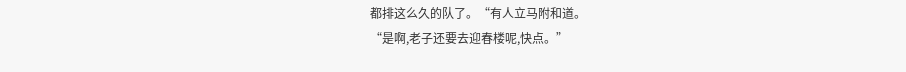都排这么久的队了。“有人立马附和道。
“是啊,老子还要去迎春楼呢,快点。”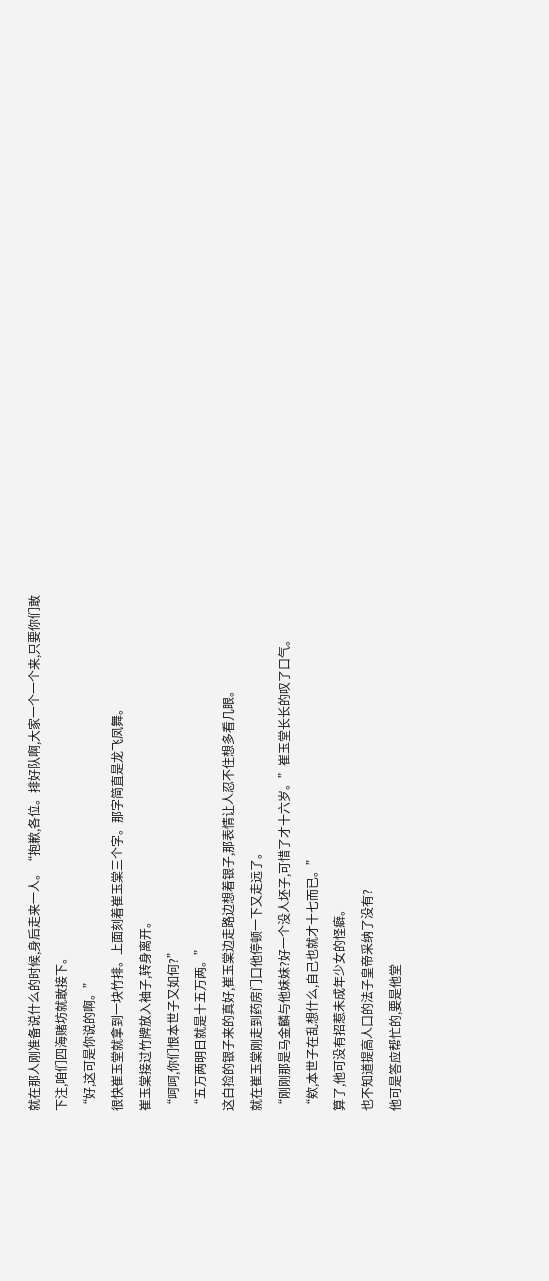就在那人刚准备说什么的时候,身后走来一人。“抱歉,各位。排好队啊,大家一个一个来,只要你们敢下注,咱们四海赌坊就敢接下。
“好,这可是你说的啊。”
很快崔玉堂就拿到一块竹排。上面刻着崔玉棠三个字。那字简直是龙飞凤舞。
崔玉棠接过竹牌放入袖子,转身离开。
“呵呵,你们恨本世子又如何?”
“五万两明日就是十五万两。”
这白捡的银子来的真好,崔玉棠边走路边想着银子,那表情让人忍不住想多看几眼。
就在崔玉棠刚走到药房门口他停顿一下又走远了。
“刚刚那是马金麟与他妹妹?好一个没人坯子,可惜了才十六岁。”崔玉堂长长的叹了口气。
“欸,本世子在乱想什么,自己也就才十七而已。”
算了,他可没有招惹未成年少女的怪癖。
也不知道提高人口的法子皇帝采纳了没有?
他可是答应帮忙的,要是他堂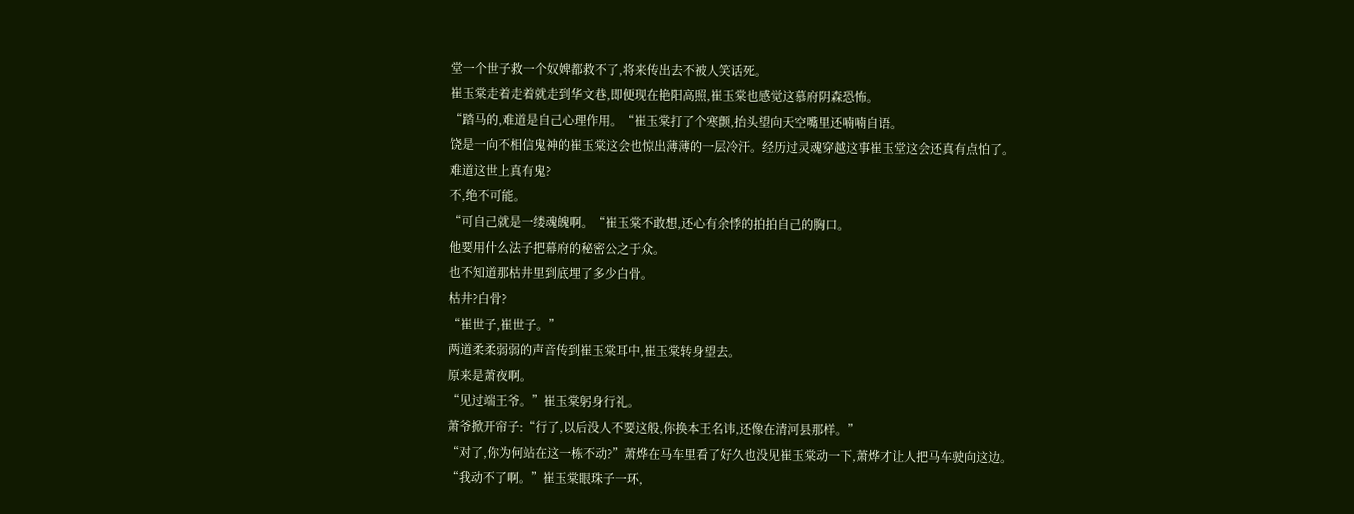堂一个世子救一个奴婢都救不了,将来传出去不被人笑话死。
崔玉棠走着走着就走到华文巷,即便现在艳阳高照,崔玉棠也感觉这慕府阴森恐怖。
“踏马的,难道是自己心理作用。“崔玉棠打了个寒颤,抬头望向天空嘴里还喃喃自语。
饶是一向不相信鬼神的崔玉棠这会也惊出薄薄的一层冷汗。经历过灵魂穿越这事崔玉堂这会还真有点怕了。
难道这世上真有鬼?
不,绝不可能。
“可自己就是一缕魂魄啊。“崔玉棠不敢想,还心有余悸的拍拍自己的胸口。
他要用什么法子把幕府的秘密公之于众。
也不知道那枯井里到底埋了多少白骨。
枯井?白骨?
“崔世子,崔世子。”
两道柔柔弱弱的声音传到崔玉棠耳中,崔玉棠转身望去。
原来是萧夜啊。
“见过端王爷。”崔玉棠躬身行礼。
萧爷掀开帘子:“行了,以后没人不要这般,你换本王名讳,还像在清河县那样。”
“对了,你为何站在这一栋不动?”萧烨在马车里看了好久也没见崔玉棠动一下,萧烨才让人把马车驶向这边。
“我动不了啊。”崔玉棠眼珠子一环,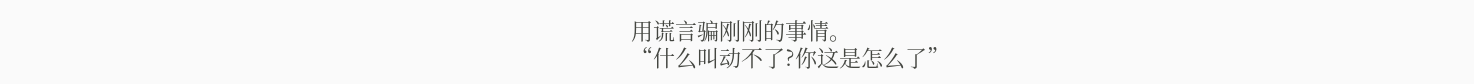用谎言骗刚刚的事情。
“什么叫动不了?你这是怎么了”